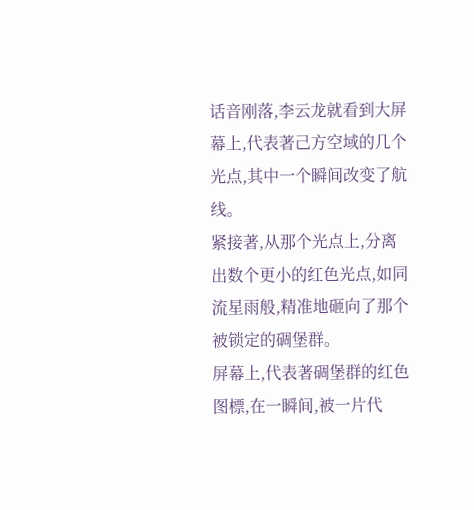话音刚落,李云龙就看到大屏幕上,代表著己方空域的几个光点,其中一个瞬间改变了航线。
紧接著,从那个光点上,分离出数个更小的红色光点,如同流星雨般,精准地砸向了那个被锁定的碉堡群。
屏幕上,代表著碉堡群的红色图標,在一瞬间,被一片代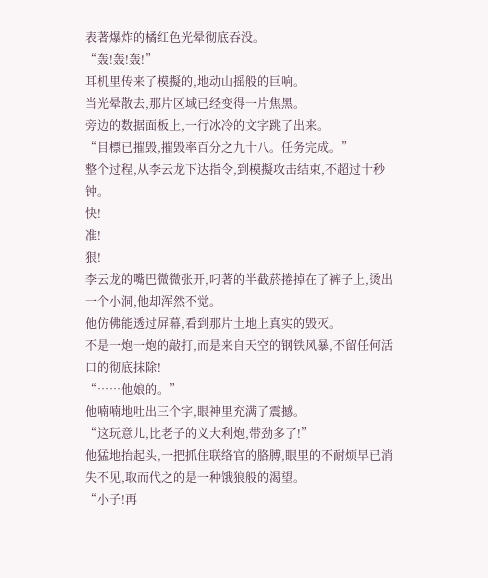表著爆炸的橘红色光晕彻底吞没。
“轰!轰!轰!”
耳机里传来了模擬的,地动山摇般的巨响。
当光晕散去,那片区域已经变得一片焦黑。
旁边的数据面板上,一行冰冷的文字跳了出来。
“目標已摧毁,摧毁率百分之九十八。任务完成。”
整个过程,从李云龙下达指令,到模擬攻击结束,不超过十秒钟。
快!
准!
狠!
李云龙的嘴巴微微张开,叼著的半截菸捲掉在了裤子上,烫出一个小洞,他却浑然不觉。
他仿佛能透过屏幕,看到那片土地上真实的毁灭。
不是一炮一炮的敲打,而是来自天空的钢铁风暴,不留任何活口的彻底抹除!
“……他娘的。”
他喃喃地吐出三个字,眼神里充满了震撼。
“这玩意儿,比老子的义大利炮,带劲多了!”
他猛地抬起头,一把抓住联络官的胳膊,眼里的不耐烦早已消失不见,取而代之的是一种饿狼般的渴望。
“小子!再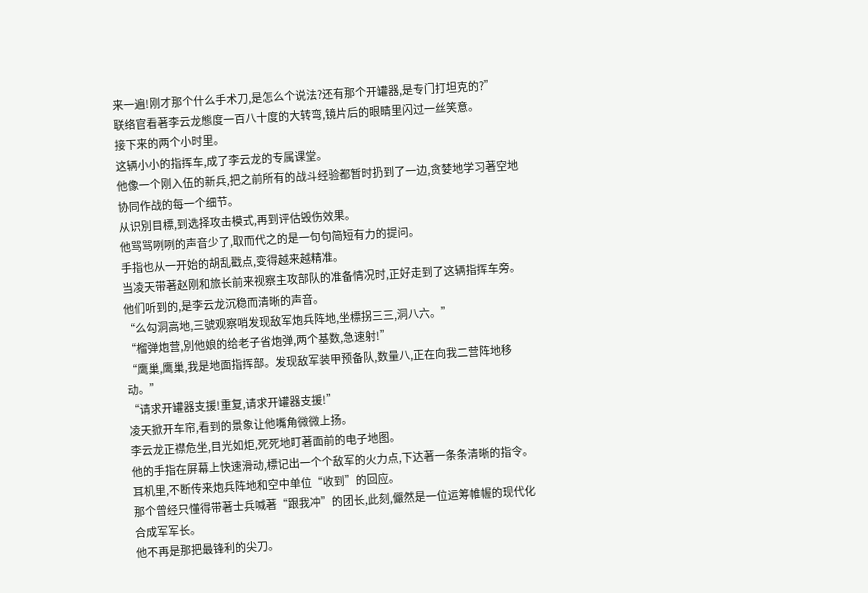来一遍!刚才那个什么手术刀,是怎么个说法?还有那个开罐器,是专门打坦克的?”
联络官看著李云龙態度一百八十度的大转弯,镜片后的眼睛里闪过一丝笑意。
接下来的两个小时里。
这辆小小的指挥车,成了李云龙的专属课堂。
他像一个刚入伍的新兵,把之前所有的战斗经验都暂时扔到了一边,贪婪地学习著空地协同作战的每一个细节。
从识別目標,到选择攻击模式,再到评估毁伤效果。
他骂骂咧咧的声音少了,取而代之的是一句句简短有力的提问。
手指也从一开始的胡乱戳点,变得越来越精准。
当凌天带著赵刚和旅长前来视察主攻部队的准备情况时,正好走到了这辆指挥车旁。
他们听到的,是李云龙沉稳而清晰的声音。
“么勾洞高地,三號观察哨发现敌军炮兵阵地,坐標拐三三,洞八六。”
“榴弹炮营,別他娘的给老子省炮弹,两个基数,急速射!”
“鹰巢,鹰巢,我是地面指挥部。发现敌军装甲预备队,数量八,正在向我二营阵地移动。”
“请求开罐器支援!重复,请求开罐器支援!”
凌天掀开车帘,看到的景象让他嘴角微微上扬。
李云龙正襟危坐,目光如炬,死死地盯著面前的电子地图。
他的手指在屏幕上快速滑动,標记出一个个敌军的火力点,下达著一条条清晰的指令。
耳机里,不断传来炮兵阵地和空中单位“收到”的回应。
那个曾经只懂得带著士兵喊著“跟我冲”的团长,此刻,儼然是一位运筹帷幄的现代化合成军军长。
他不再是那把最锋利的尖刀。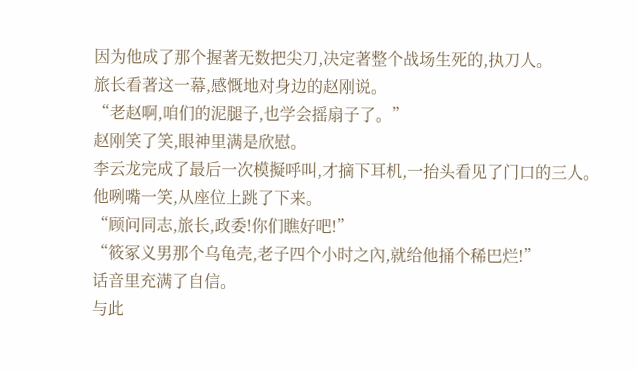因为他成了那个握著无数把尖刀,决定著整个战场生死的,执刀人。
旅长看著这一幕,感慨地对身边的赵刚说。
“老赵啊,咱们的泥腿子,也学会摇扇子了。”
赵刚笑了笑,眼神里满是欣慰。
李云龙完成了最后一次模擬呼叫,才摘下耳机,一抬头看见了门口的三人。
他咧嘴一笑,从座位上跳了下来。
“顾问同志,旅长,政委!你们瞧好吧!”
“筱冢义男那个乌龟壳,老子四个小时之內,就给他捅个稀巴烂!”
话音里充满了自信。
与此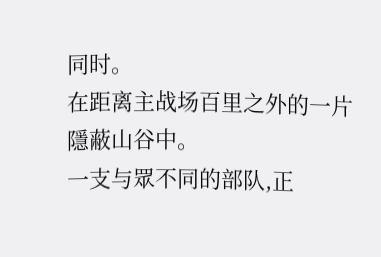同时。
在距离主战场百里之外的一片隱蔽山谷中。
一支与眾不同的部队,正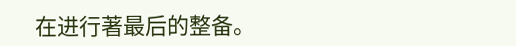在进行著最后的整备。